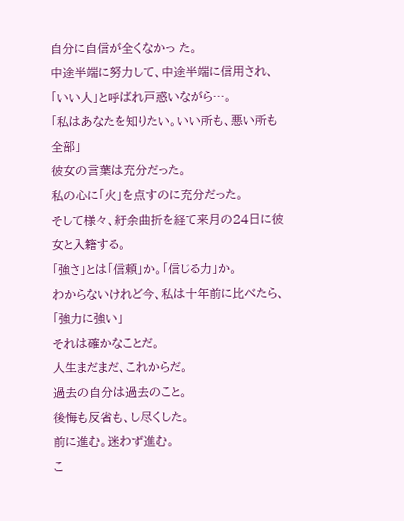自分に自信が全くなかっ た。
中途半端に努力して、中途半端に信用され、「いい人」と呼ばれ戸惑いながら…。
「私はあなたを知りたい。いい所も、悪い所も全部」
彼女の言葉は充分だった。
私の心に「火」を点すのに充分だった。
そして様々、紆余曲折を経て来月の24日に彼女と入籍する。
「強さ」とは「信頼」か。「信じる力」か。
わからないけれど今、私は十年前に比べたら、「強力に強い」
それは確かなことだ。
人生まだまだ、これからだ。
過去の自分は過去のこと。
後悔も反省も、し尽くした。
前に進む。迷わず進む。
こ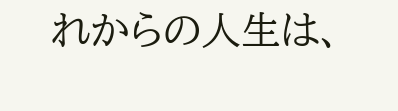れからの人生は、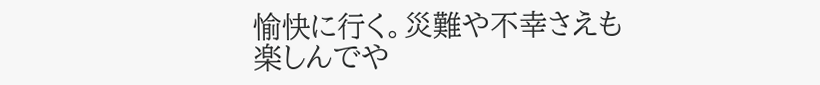愉快に行く。災難や不幸さえも楽しんでや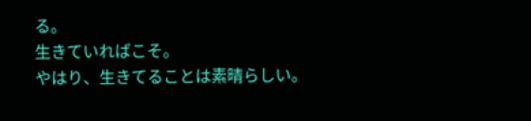る。
生きていればこそ。
やはり、生きてることは素晴らしい。